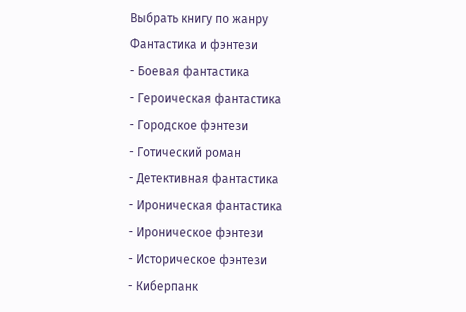Выбрать книгу по жанру
Фантастика и фэнтези
- Боевая фантастика
- Героическая фантастика
- Городское фэнтези
- Готический роман
- Детективная фантастика
- Ироническая фантастика
- Ироническое фэнтези
- Историческое фэнтези
- Киберпанк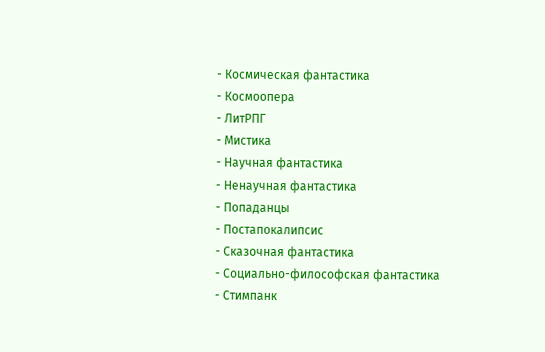- Космическая фантастика
- Космоопера
- ЛитРПГ
- Мистика
- Научная фантастика
- Ненаучная фантастика
- Попаданцы
- Постапокалипсис
- Сказочная фантастика
- Социально-философская фантастика
- Стимпанк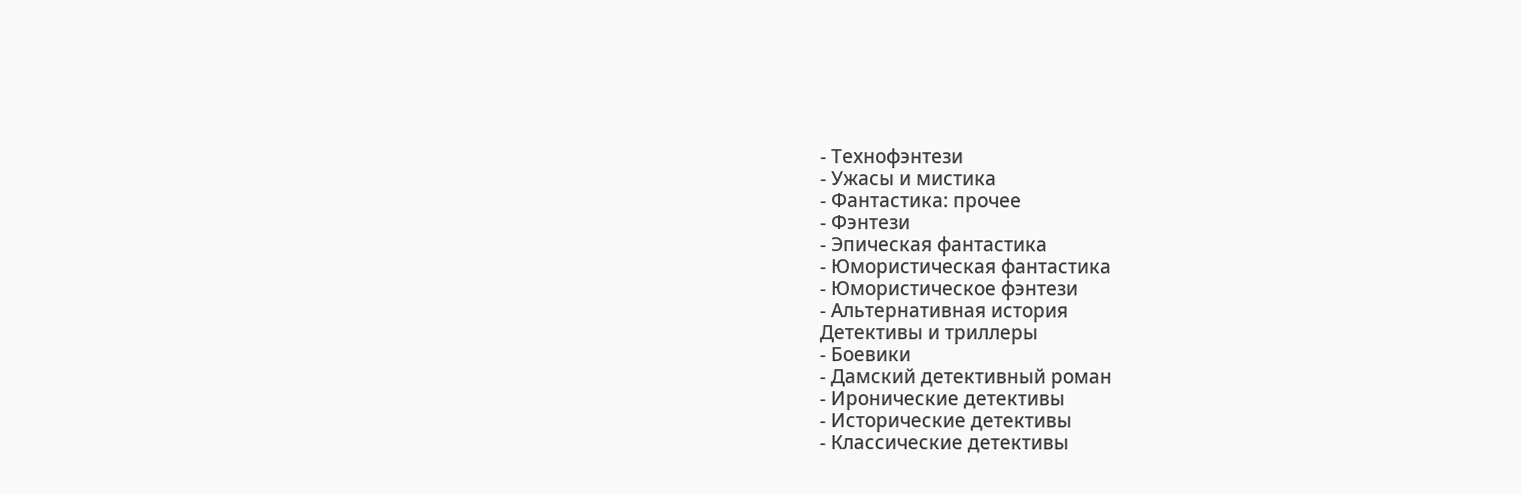- Технофэнтези
- Ужасы и мистика
- Фантастика: прочее
- Фэнтези
- Эпическая фантастика
- Юмористическая фантастика
- Юмористическое фэнтези
- Альтернативная история
Детективы и триллеры
- Боевики
- Дамский детективный роман
- Иронические детективы
- Исторические детективы
- Классические детективы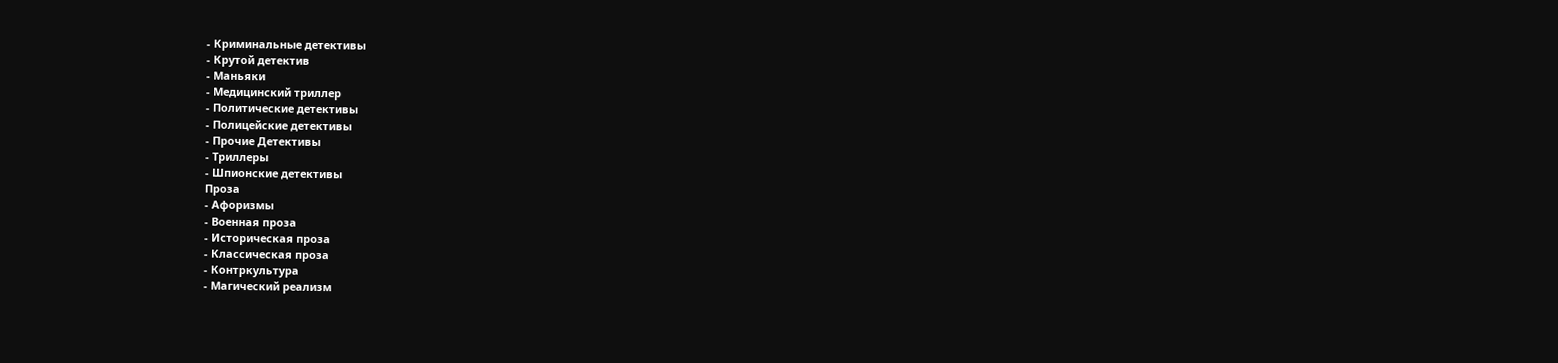- Криминальные детективы
- Крутой детектив
- Маньяки
- Медицинский триллер
- Политические детективы
- Полицейские детективы
- Прочие Детективы
- Триллеры
- Шпионские детективы
Проза
- Афоризмы
- Военная проза
- Историческая проза
- Классическая проза
- Контркультура
- Магический реализм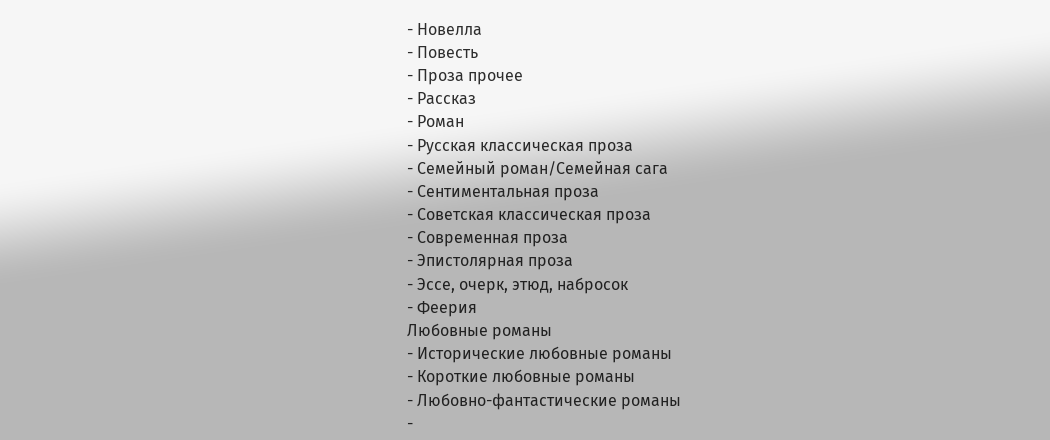- Новелла
- Повесть
- Проза прочее
- Рассказ
- Роман
- Русская классическая проза
- Семейный роман/Семейная сага
- Сентиментальная проза
- Советская классическая проза
- Современная проза
- Эпистолярная проза
- Эссе, очерк, этюд, набросок
- Феерия
Любовные романы
- Исторические любовные романы
- Короткие любовные романы
- Любовно-фантастические романы
-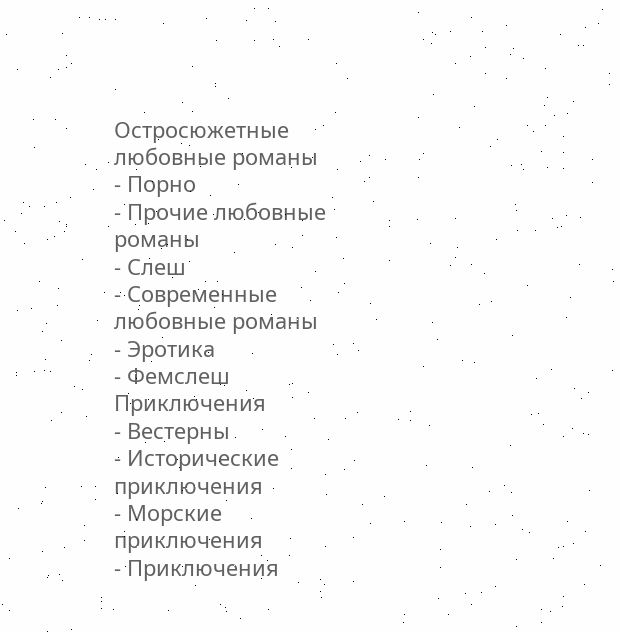Остросюжетные любовные романы
- Порно
- Прочие любовные романы
- Слеш
- Современные любовные романы
- Эротика
- Фемслеш
Приключения
- Вестерны
- Исторические приключения
- Морские приключения
- Приключения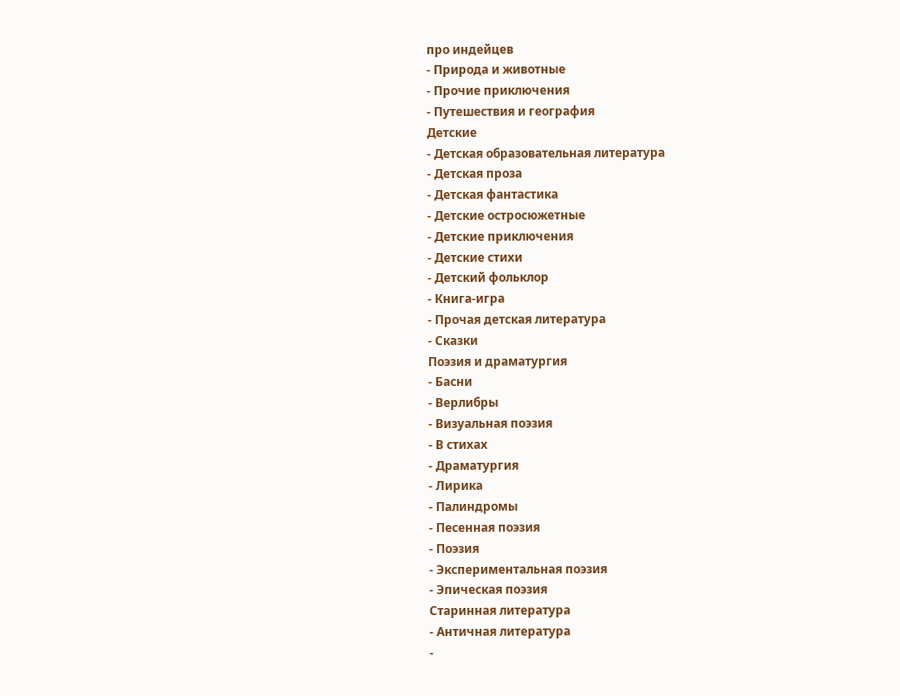про индейцев
- Природа и животные
- Прочие приключения
- Путешествия и география
Детские
- Детская образовательная литература
- Детская проза
- Детская фантастика
- Детские остросюжетные
- Детские приключения
- Детские стихи
- Детский фольклор
- Книга-игра
- Прочая детская литература
- Сказки
Поэзия и драматургия
- Басни
- Верлибры
- Визуальная поэзия
- В стихах
- Драматургия
- Лирика
- Палиндромы
- Песенная поэзия
- Поэзия
- Экспериментальная поэзия
- Эпическая поэзия
Старинная литература
- Античная литература
-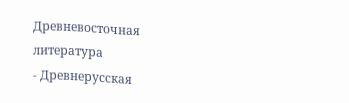Древневосточная литература
- Древнерусская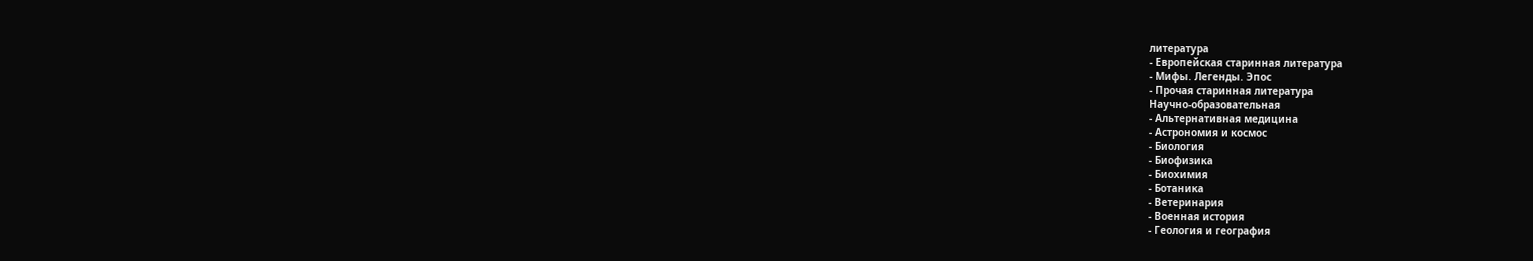литература
- Европейская старинная литература
- Мифы. Легенды. Эпос
- Прочая старинная литература
Научно-образовательная
- Альтернативная медицина
- Астрономия и космос
- Биология
- Биофизика
- Биохимия
- Ботаника
- Ветеринария
- Военная история
- Геология и география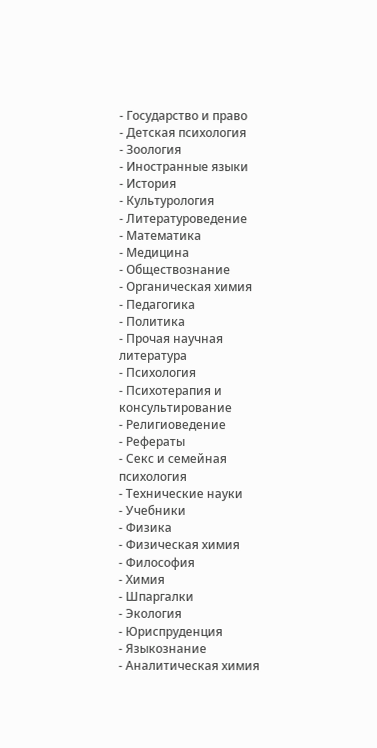- Государство и право
- Детская психология
- Зоология
- Иностранные языки
- История
- Культурология
- Литературоведение
- Математика
- Медицина
- Обществознание
- Органическая химия
- Педагогика
- Политика
- Прочая научная литература
- Психология
- Психотерапия и консультирование
- Религиоведение
- Рефераты
- Секс и семейная психология
- Технические науки
- Учебники
- Физика
- Физическая химия
- Философия
- Химия
- Шпаргалки
- Экология
- Юриспруденция
- Языкознание
- Аналитическая химия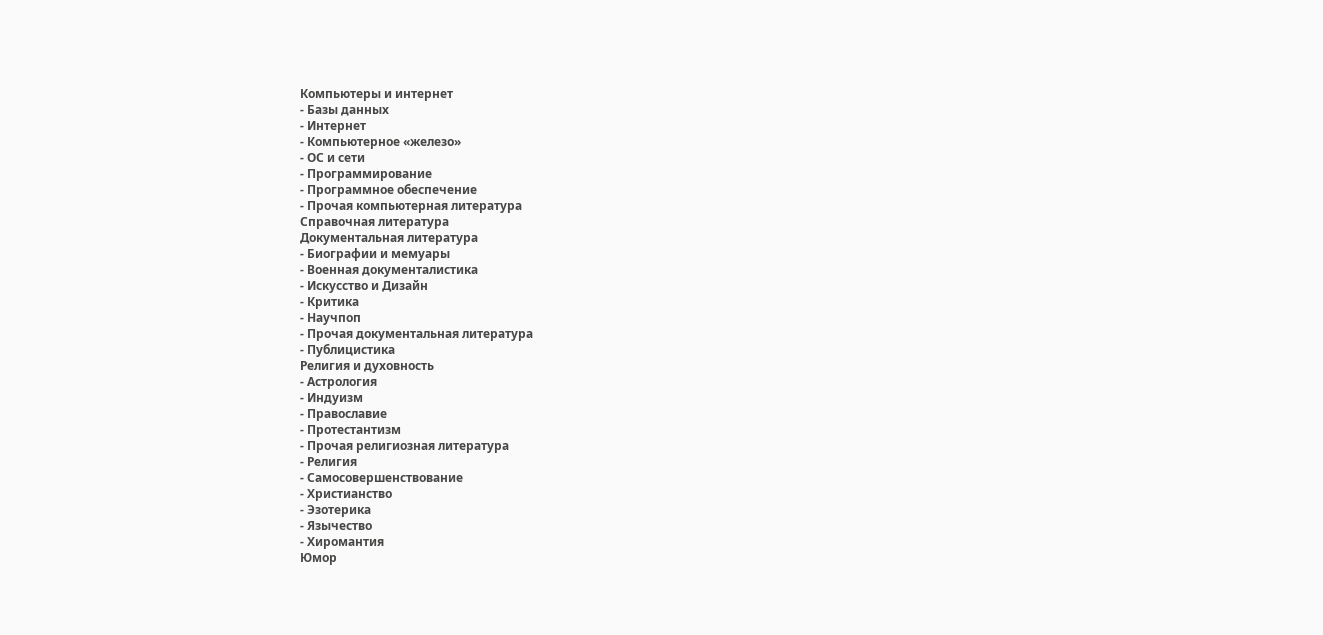Компьютеры и интернет
- Базы данных
- Интернет
- Компьютерное «железо»
- ОС и сети
- Программирование
- Программное обеспечение
- Прочая компьютерная литература
Справочная литература
Документальная литература
- Биографии и мемуары
- Военная документалистика
- Искусство и Дизайн
- Критика
- Научпоп
- Прочая документальная литература
- Публицистика
Религия и духовность
- Астрология
- Индуизм
- Православие
- Протестантизм
- Прочая религиозная литература
- Религия
- Самосовершенствование
- Христианство
- Эзотерика
- Язычество
- Хиромантия
Юмор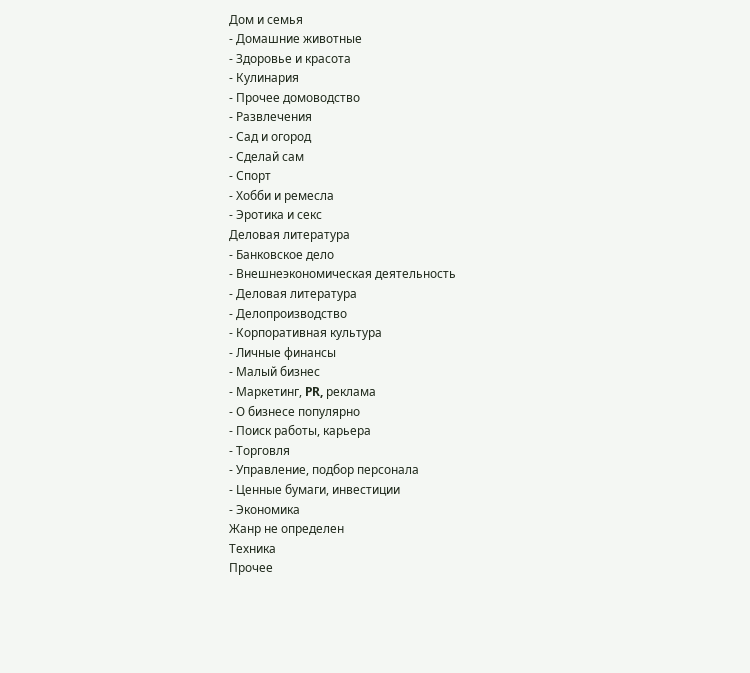Дом и семья
- Домашние животные
- Здоровье и красота
- Кулинария
- Прочее домоводство
- Развлечения
- Сад и огород
- Сделай сам
- Спорт
- Хобби и ремесла
- Эротика и секс
Деловая литература
- Банковское дело
- Внешнеэкономическая деятельность
- Деловая литература
- Делопроизводство
- Корпоративная культура
- Личные финансы
- Малый бизнес
- Маркетинг, PR, реклама
- О бизнесе популярно
- Поиск работы, карьера
- Торговля
- Управление, подбор персонала
- Ценные бумаги, инвестиции
- Экономика
Жанр не определен
Техника
Прочее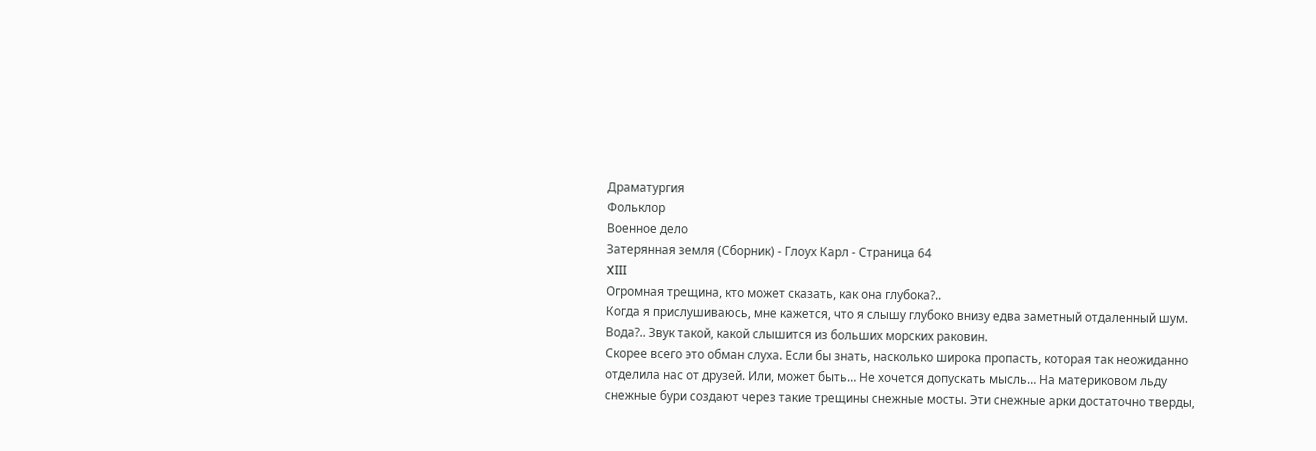Драматургия
Фольклор
Военное дело
Затерянная земля (Сборник) - Глоух Карл - Страница 64
XIII
Огромная трещина, кто может сказать, как она глубока?..
Когда я прислушиваюсь, мне кажется, что я слышу глубоко внизу едва заметный отдаленный шум. Вода?.. Звук такой, какой слышится из больших морских раковин.
Скорее всего это обман слуха. Если бы знать, насколько широка пропасть, которая так неожиданно отделила нас от друзей. Или, может быть… Не хочется допускать мысль… На материковом льду снежные бури создают через такие трещины снежные мосты. Эти снежные арки достаточно тверды,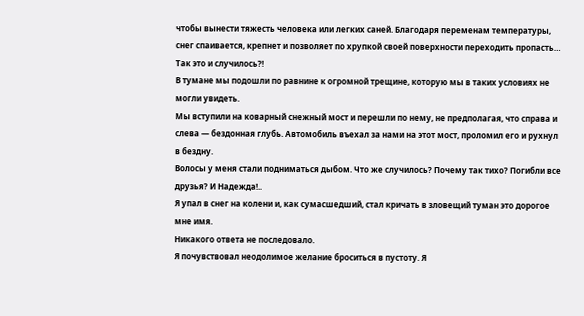чтобы вынести тяжесть человека или легких саней. Благодаря переменам температуры, снег спаивается, крепнет и позволяет по хрупкой своей поверхности переходить пропасть… Так это и случилось?!
В тумане мы подошли по равнине к огромной трещине, которую мы в таких условиях не могли увидеть.
Мы вступили на коварный снежный мост и перешли по нему, не предполагая, что справа и слева — бездонная глубь. Автомобиль въехал за нами на этот мост, проломил его и рухнул в бездну.
Волосы у меня стали подниматься дыбом. Что же случилось? Почему так тихо? Погибли все друзья? И Надежда!..
Я упал в снег на колени и, как сумасшедший, стал кричать в зловещий туман это дорогое мне имя.
Никакого ответа не последовало.
Я почувствовал неодолимое желание броситься в пустоту. Я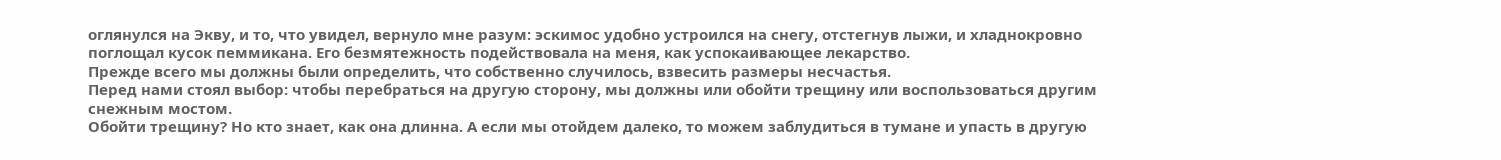оглянулся на Экву, и то, что увидел, вернуло мне разум: эскимос удобно устроился на снегу, отстегнув лыжи, и хладнокровно поглощал кусок пеммикана. Его безмятежность подействовала на меня, как успокаивающее лекарство.
Прежде всего мы должны были определить, что собственно случилось, взвесить размеры несчастья.
Перед нами стоял выбор: чтобы перебраться на другую сторону, мы должны или обойти трещину или воспользоваться другим снежным мостом.
Обойти трещину? Но кто знает, как она длинна. А если мы отойдем далеко, то можем заблудиться в тумане и упасть в другую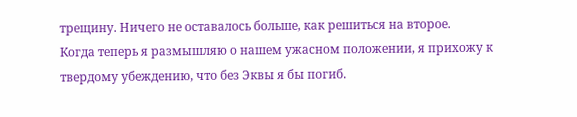трещину. Ничего не оставалось больше, как решиться на второе.
Когда теперь я размышляю о нашем ужасном положении, я прихожу к твердому убеждению, что без Эквы я бы погиб.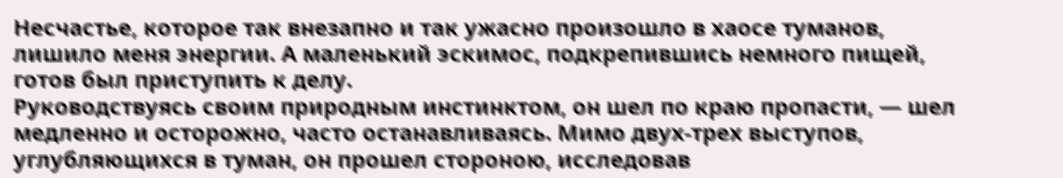Несчастье, которое так внезапно и так ужасно произошло в хаосе туманов, лишило меня энергии. А маленький эскимос, подкрепившись немного пищей, готов был приступить к делу.
Руководствуясь своим природным инстинктом, он шел по краю пропасти, — шел медленно и осторожно, часто останавливаясь. Мимо двух-трех выступов, углубляющихся в туман, он прошел стороною, исследовав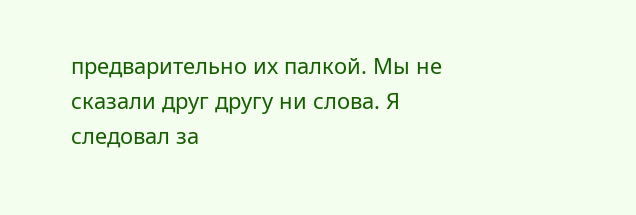предварительно их палкой. Мы не сказали друг другу ни слова. Я следовал за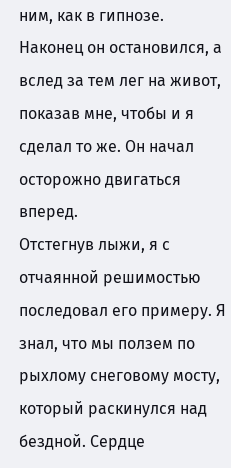ним, как в гипнозе. Наконец он остановился, а вслед за тем лег на живот, показав мне, чтобы и я сделал то же. Он начал осторожно двигаться вперед.
Отстегнув лыжи, я с отчаянной решимостью последовал его примеру. Я знал, что мы ползем по рыхлому снеговому мосту, который раскинулся над бездной. Сердце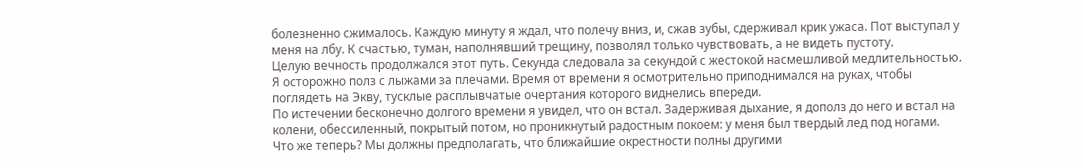болезненно сжималось. Каждую минуту я ждал, что полечу вниз, и, сжав зубы, сдерживал крик ужаса. Пот выступал у меня на лбу. К счастью, туман, наполнявший трещину, позволял только чувствовать, а не видеть пустоту.
Целую вечность продолжался этот путь. Секунда следовала за секундой с жестокой насмешливой медлительностью. Я осторожно полз с лыжами за плечами. Время от времени я осмотрительно приподнимался на руках, чтобы поглядеть на Экву, тусклые расплывчатые очертания которого виднелись впереди.
По истечении бесконечно долгого времени я увидел, что он встал. Задерживая дыхание, я дополз до него и встал на колени, обессиленный, покрытый потом, но проникнутый радостным покоем: у меня был твердый лед под ногами.
Что же теперь? Мы должны предполагать, что ближайшие окрестности полны другими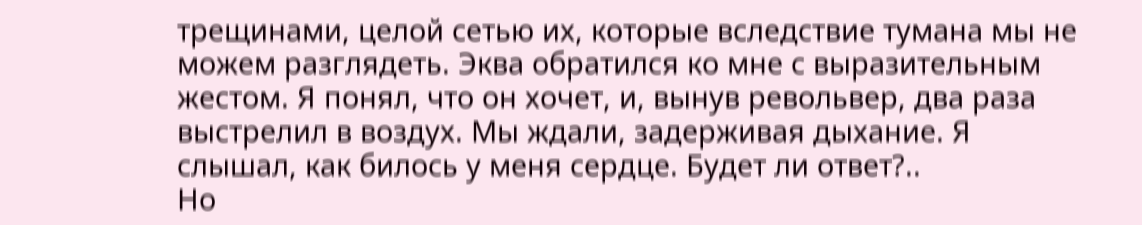трещинами, целой сетью их, которые вследствие тумана мы не можем разглядеть. Эква обратился ко мне с выразительным жестом. Я понял, что он хочет, и, вынув револьвер, два раза выстрелил в воздух. Мы ждали, задерживая дыхание. Я слышал, как билось у меня сердце. Будет ли ответ?..
Но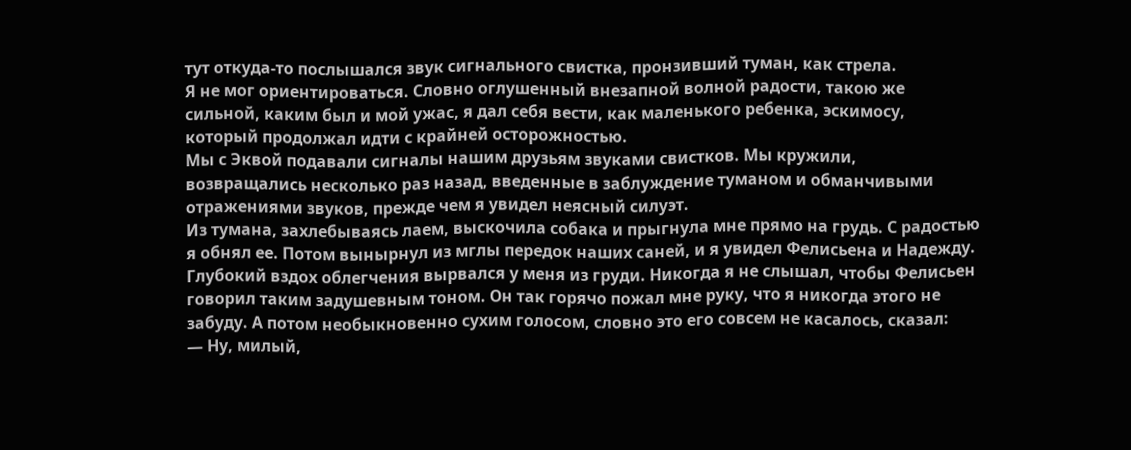тут откуда-то послышался звук сигнального свистка, пронзивший туман, как стрела.
Я не мог ориентироваться. Словно оглушенный внезапной волной радости, такою же сильной, каким был и мой ужас, я дал себя вести, как маленького ребенка, эскимосу, который продолжал идти с крайней осторожностью.
Мы с Эквой подавали сигналы нашим друзьям звуками свистков. Мы кружили, возвращались несколько раз назад, введенные в заблуждение туманом и обманчивыми отражениями звуков, прежде чем я увидел неясный силуэт.
Из тумана, захлебываясь лаем, выскочила собака и прыгнула мне прямо на грудь. С радостью я обнял ее. Потом вынырнул из мглы передок наших саней, и я увидел Фелисьена и Надежду. Глубокий вздох облегчения вырвался у меня из груди. Никогда я не слышал, чтобы Фелисьен говорил таким задушевным тоном. Он так горячо пожал мне руку, что я никогда этого не забуду. А потом необыкновенно сухим голосом, словно это его совсем не касалось, сказал:
— Ну, милый,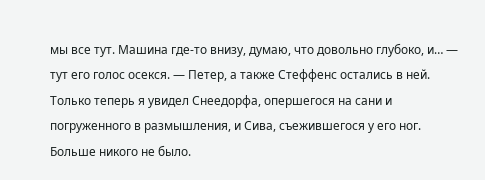мы все тут. Машина где-то внизу, думаю, что довольно глубоко, и… — тут его голос осекся. — Петер, а также Стеффенс остались в ней.
Только теперь я увидел Снеедорфа, опершегося на сани и погруженного в размышления, и Сива, съежившегося у его ног. Больше никого не было.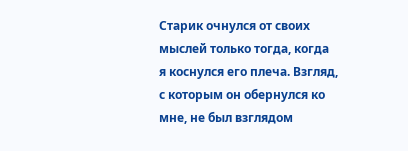Старик очнулся от своих мыслей только тогда, когда я коснулся его плеча. Взгляд, с которым он обернулся ко мне, не был взглядом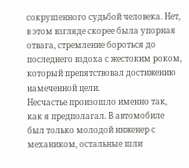сокрушенного судьбой человека. Нет, в этом взгляде скорее была упорная отвага, стремление бороться до последнего вздоха с жестоким роком, который препятствовал достижению намеченной цели.
Несчастье произошло именно так, как я предполагал. В автомобиле был только молодой инженер с механиком, остальные шли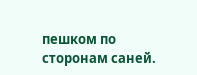пешком по сторонам саней.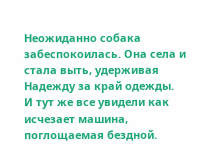Неожиданно собака забеспокоилась. Она села и стала выть, удерживая Надежду за край одежды.
И тут же все увидели как исчезает машина, поглощаемая бездной.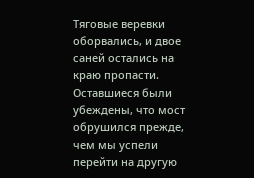Тяговые веревки оборвались, и двое саней остались на краю пропасти. Оставшиеся были убеждены, что мост обрушился прежде, чем мы успели перейти на другую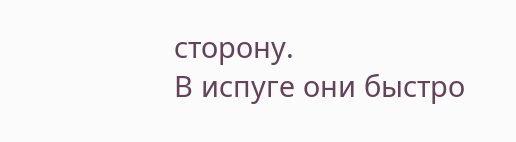сторону.
В испуге они быстро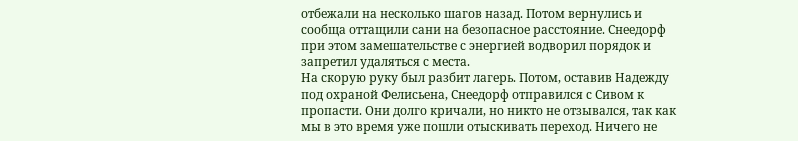отбежали на несколько шагов назад. Потом вернулись и сообща оттащили сани на безопасное расстояние. Снеедорф при этом замешательстве с энергией водворил порядок и запретил удаляться с места.
На скорую руку был разбит лагерь. Потом, оставив Надежду под охраной Фелисьена, Снеедорф отправился с Сивом к пропасти. Они долго кричали, но никто не отзывался, так как мы в это время уже пошли отыскивать переход. Ничего не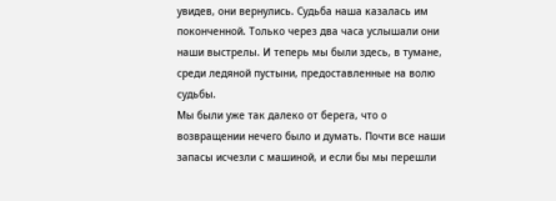увидев, они вернулись. Судьба наша казалась им поконченной. Только через два часа услышали они наши выстрелы. И теперь мы были здесь, в тумане, среди ледяной пустыни, предоставленные на волю судьбы.
Мы были уже так далеко от берега, что о возвращении нечего было и думать. Почти все наши запасы исчезли с машиной, и если бы мы перешли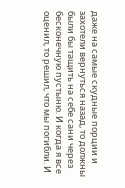даже на самые скудные порции и захотели вернуться назад, то должны были бы тащить на себе сани через бесконечную пустыню. И когда я все оценил, то решил, что мы погибли. И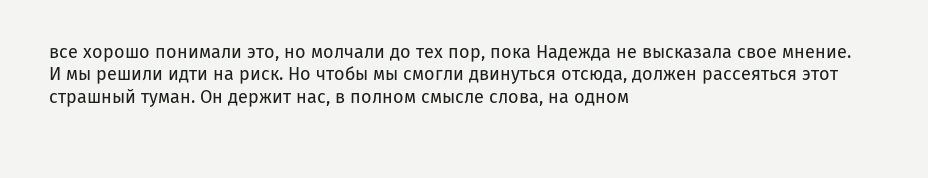все хорошо понимали это, но молчали до тех пор, пока Надежда не высказала свое мнение.
И мы решили идти на риск. Но чтобы мы смогли двинуться отсюда, должен рассеяться этот страшный туман. Он держит нас, в полном смысле слова, на одном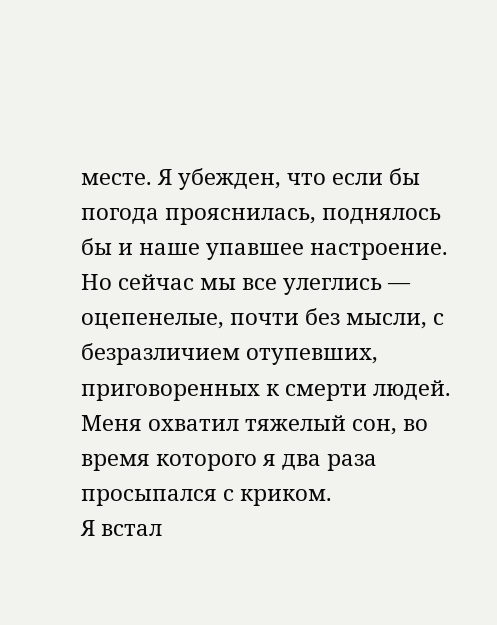месте. Я убежден, что если бы погода прояснилась, поднялось бы и наше упавшее настроение.
Но сейчас мы все улеглись — оцепенелые, почти без мысли, с безразличием отупевших, приговоренных к смерти людей.
Меня охватил тяжелый сон, во время которого я два раза просыпался с криком.
Я встал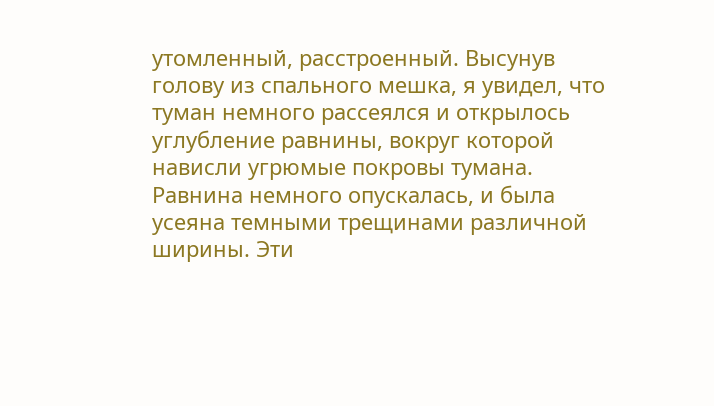утомленный, расстроенный. Высунув голову из спального мешка, я увидел, что туман немного рассеялся и открылось углубление равнины, вокруг которой нависли угрюмые покровы тумана.
Равнина немного опускалась, и была усеяна темными трещинами различной ширины. Эти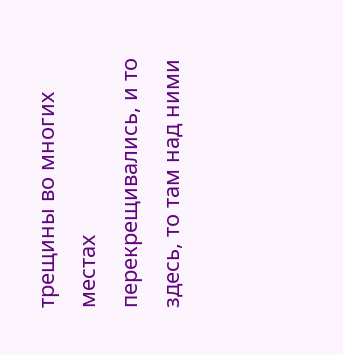трещины во многих местах перекрещивались, и то здесь, то там над ними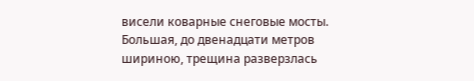висели коварные снеговые мосты. Большая, до двенадцати метров шириною, трещина разверзлась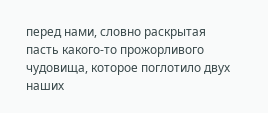перед нами, словно раскрытая пасть какого-то прожорливого чудовища, которое поглотило двух наших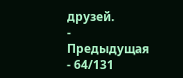друзей.
- Предыдущая
- 64/131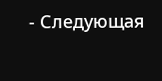- Следующая